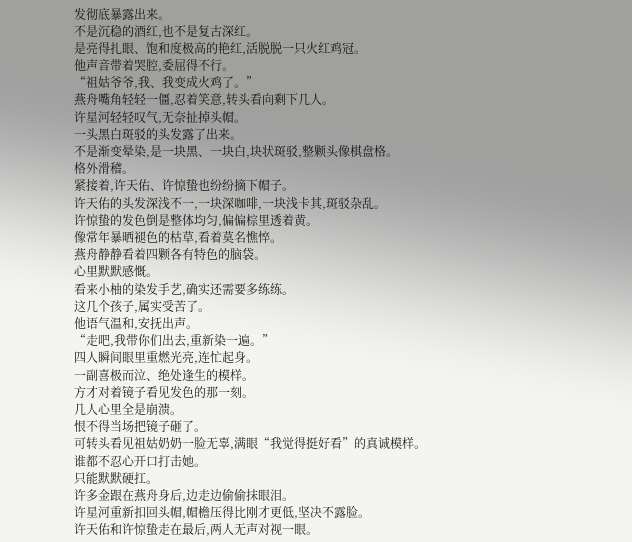发彻底暴露出来。
不是沉稳的酒红,也不是复古深红。
是亮得扎眼、饱和度极高的艳红,活脱脱一只火红鸡冠。
他声音带着哭腔,委屈得不行。
“祖姑爷爷,我、我变成火鸡了。”
燕舟嘴角轻轻一僵,忍着笑意,转头看向剩下几人。
许星河轻轻叹气,无奈扯掉头帽。
一头黑白斑驳的头发露了出来。
不是渐变晕染,是一块黑、一块白,块状斑驳,整颗头像棋盘格。
格外滑稽。
紧接着,许天佑、许惊蛰也纷纷摘下帽子。
许天佑的头发深浅不一,一块深咖啡,一块浅卡其,斑驳杂乱。
许惊蛰的发色倒是整体均匀,偏偏棕里透着黄。
像常年暴晒褪色的枯草,看着莫名憔悴。
燕舟静静看着四颗各有特色的脑袋。
心里默默感慨。
看来小柚的染发手艺,确实还需要多练练。
这几个孩子,属实受苦了。
他语气温和,安抚出声。
“走吧,我带你们出去,重新染一遍。”
四人瞬间眼里重燃光亮,连忙起身。
一副喜极而泣、绝处逢生的模样。
方才对着镜子看见发色的那一刻。
几人心里全是崩溃。
恨不得当场把镜子砸了。
可转头看见祖姑奶奶一脸无辜,满眼“我觉得挺好看”的真诚模样。
谁都不忍心开口打击她。
只能默默硬扛。
许多金跟在燕舟身后,边走边偷偷抹眼泪。
许星河重新扣回头帽,帽檐压得比刚才更低,坚决不露脸。
许天佑和许惊蛰走在最后,两人无声对视一眼。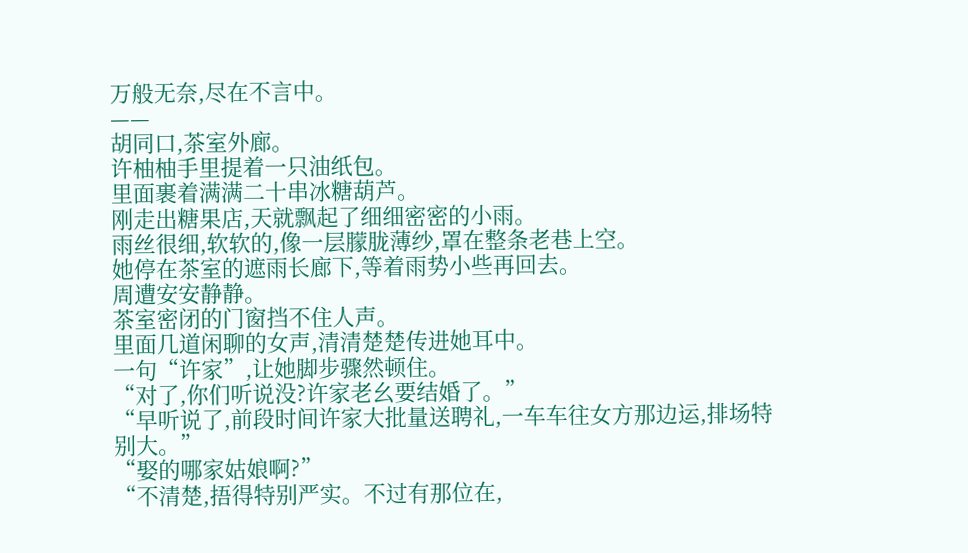万般无奈,尽在不言中。
——
胡同口,茶室外廊。
许柚柚手里提着一只油纸包。
里面裹着满满二十串冰糖葫芦。
刚走出糖果店,天就飘起了细细密密的小雨。
雨丝很细,软软的,像一层朦胧薄纱,罩在整条老巷上空。
她停在茶室的遮雨长廊下,等着雨势小些再回去。
周遭安安静静。
茶室密闭的门窗挡不住人声。
里面几道闲聊的女声,清清楚楚传进她耳中。
一句“许家”,让她脚步骤然顿住。
“对了,你们听说没?许家老幺要结婚了。”
“早听说了,前段时间许家大批量送聘礼,一车车往女方那边运,排场特别大。”
“娶的哪家姑娘啊?”
“不清楚,捂得特别严实。不过有那位在,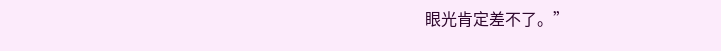眼光肯定差不了。”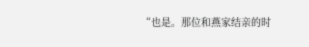“也是。那位和燕家结亲的时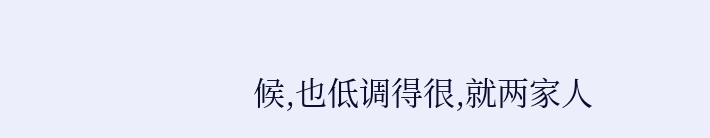候,也低调得很,就两家人